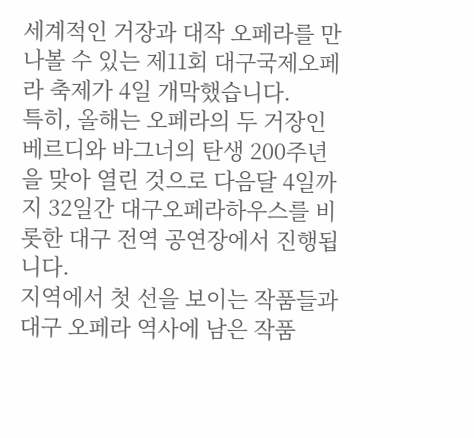세계적인 거장과 대작 오페라를 만나볼 수 있는 제11회 대구국제오페라 축제가 4일 개막했습니다.
특히, 올해는 오페라의 두 거장인 베르디와 바그너의 탄생 200주년을 맞아 열린 것으로 다음달 4일까지 32일간 대구오페라하우스를 비롯한 대구 전역 공연장에서 진행됩니다.
지역에서 첫 선을 보이는 작품들과 대구 오페라 역사에 남은 작품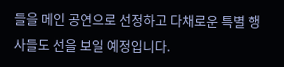들을 메인 공연으로 선정하고 다채로운 특별 행사들도 선을 보일 예정입니다.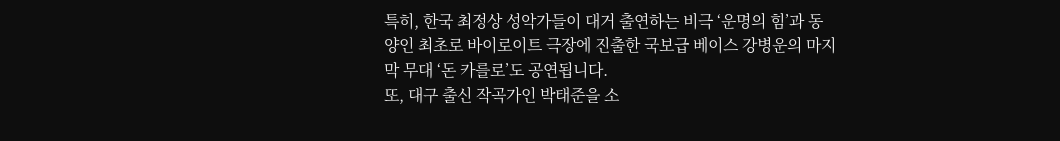특히, 한국 최정상 성악가들이 대거 출연하는 비극 ‘운명의 힘’과 동양인 최초로 바이로이트 극장에 진출한 국보급 베이스 강병운의 마지막 무대 ‘돈 카를로’도 공연됩니다.
또, 대구 출신 작곡가인 박태준을 소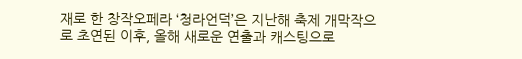재로 한 창작오페라 ‘청라언덕’은 지난해 축제 개막작으로 초연된 이후, 올해 새로운 연출과 캐스팅으로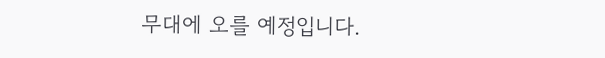무대에 오를 예정입니다.